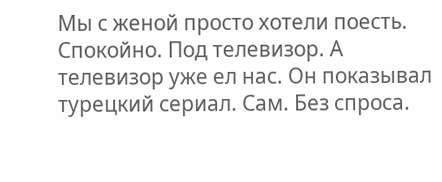Мы с женой просто хотели поесть. Спокойно. Под телевизор. А телевизор уже ел нас. Он показывал турецкий сериал. Сам. Без спроса.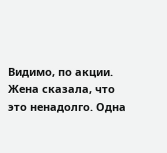Видимо, по акции. Жена сказала, что это ненадолго. Одна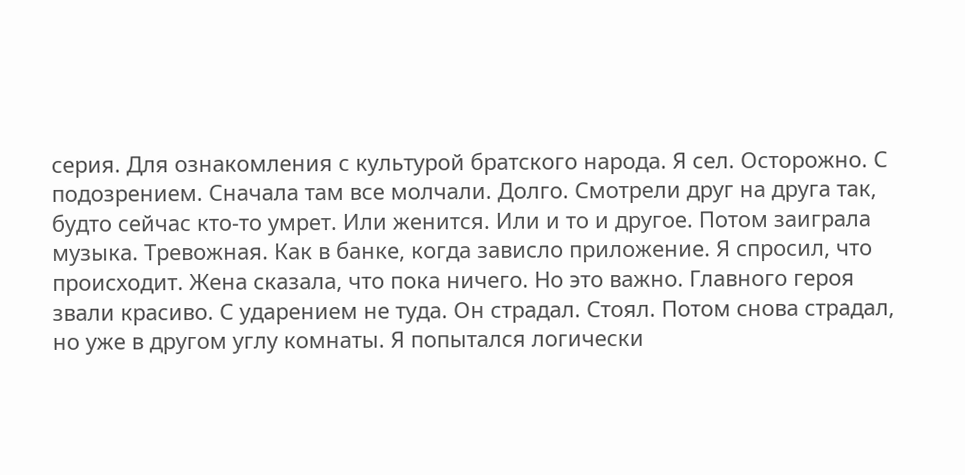серия. Для ознакомления с культурой братского народа. Я сел. Осторожно. С подозрением. Сначала там все молчали. Долго. Смотрели друг на друга так, будто сейчас кто-то умрет. Или женится. Или и то и другое. Потом заиграла музыка. Тревожная. Как в банке, когда зависло приложение. Я спросил, что происходит. Жена сказала, что пока ничего. Но это важно. Главного героя звали красиво. С ударением не туда. Он страдал. Стоял. Потом снова страдал, но уже в другом углу комнаты. Я попытался логически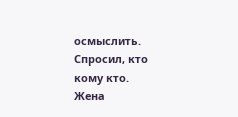осмыслить. Спросил, кто кому кто.
Жена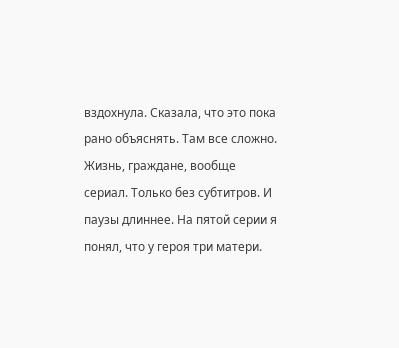вздохнула. Сказала, что это пока рано объяснять. Там все сложно. Жизнь, граждане, вообще сериал. Только без субтитров. И паузы длиннее. На пятой серии я понял, что у героя три матери.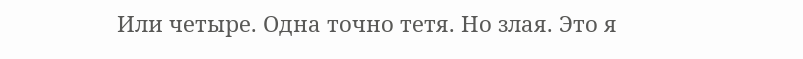Или четыре. Одна точно тетя. Но злая. Это я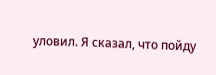уловил. Я сказал, что пойду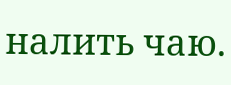налить чаю.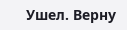Ушел. Верну